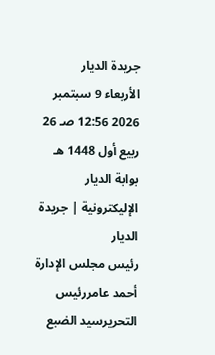جريدة الديار
الأربعاء 9 سبتمبر 2026 12:56 صـ 26 ربيع أول 1448 هـ
بوابة الديار الإليكترونية | جريدة الديار
رئيس مجلس الإدارة أحمد عامررئيس التحريرسيد الضبع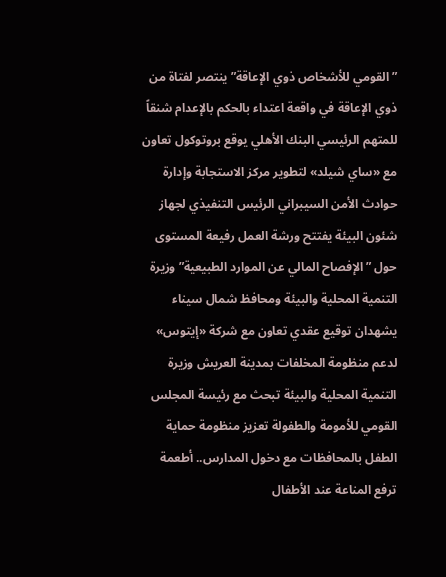”القومي للأشخاص ذوي الإعاقة” ينتصر لفتاة من ذوي الإعاقة في واقعة اعتداء بالحكم بالإعدام شنقاً للمتهم الرئيسي البنك الأهلي يوقع بروتوكول تعاون مع «ساي شيلد» لتطوير مركز الاستجابة وإدارة حوادث الأمن السيبراني الرئيس التنفيذي لجهاز شئون البيئة يفتتح ورشة العمل رفيعة المستوى حول ”الإفصاح المالي عن الموارد الطبيعية” وزيرة التنمية المحلية والبيئة ومحافظ شمال سيناء يشهدان توقيع عقدي تعاون مع شركة «إيتوس» لدعم منظومة المخلفات بمدينة العريش وزيرة التنمية المحلية والبيئة تبحث مع رئيسة المجلس القومي للأمومة والطفولة تعزيز منظومة حماية الطفل بالمحافظات مع دخول المدارس.. أطعمة ترفع المناعة عند الأطفال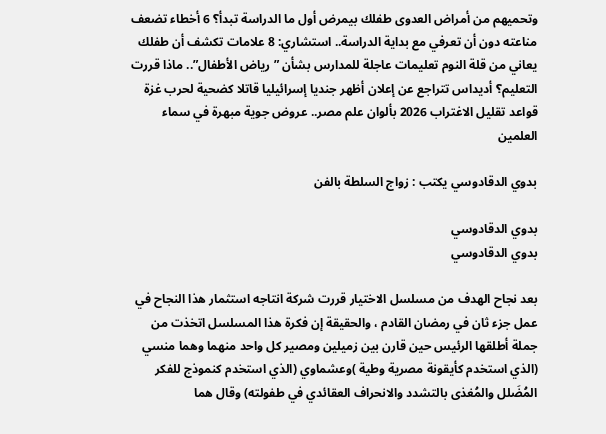وتحميهم من أمراض العدوى طفلك بيمرض أول ما الدراسة تبدأ؟ 6 أخطاء تضعف مناعته دون أن تعرفي مع بداية الدراسة.. استشاري: 8 علامات تكشف أن طفلك يعاني من قلة النوم تعليمات عاجلة للمدارس بشأن ”رياض الأطفال”.. ماذا قررت التعليم؟ أديداس تتراجع عن إعلان أظهر جنديا إسرائيليا قاتلا كضحية لحرب غزة قواعد تقليل الاغتراب 2026 بألوان علم مصر.. عروض جوية مبهرة في سماء العلمين

بدوي الدقادوسي يكتب : زواج السلطة بالفن

بدوي الدقادوسي
بدوي الدقادوسي

بعد نجاح الهدف من مسلسل الاختيار قررت شركة انتاجه استثمار هذا النجاح في عمل جزء ثان في رمضان القادم ، والحقيقة إن فكرة هذا المسلسل اتخذت من جملة أطلقها الرئيس حين قارن بين زميلين ومصير كل واحد منهما وهما منسي (الذي استخدم كأيقونة مصرية وطية )وعشماوي (الذي استخدم كنموذج للفكر المُضَلل والمُغذى بالتشدد والانحراف العقائدي في طفولته) وقال هما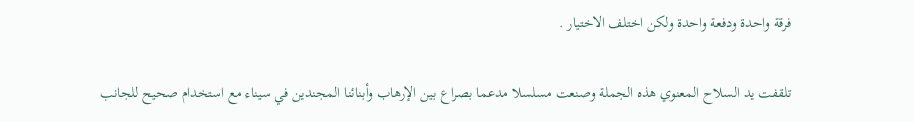فرقة واحدة ودفعة واحدة ولكن اختلف الاختيار .

تلقفت يد السلاح المعنوي هذه الجملة وصنعت مسلسلا مدعما بصراع بين الإرهاب وأبنائنا المجندين في سيناء مع استخدام صحيح للجانب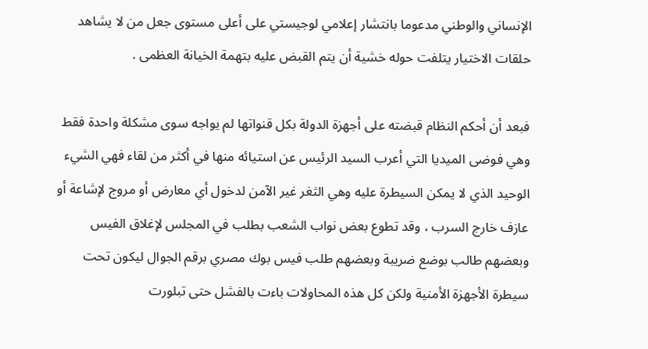الإنساني والوطني مدعوما بانتشار إعلامي لوجيستي على أعلى مستوى جعل من لا يشاهد حلقات الاختيار يتلفت حوله خشية أن يتم القبض عليه بتهمة الخيانة العظمى .

فبعد أن أحكم النظام قبضته على أجهزة الدولة بكل قنواتها لم يواجه سوى مشكلة واحدة فقط وهي فوضى الميديا التي أعرب السيد الرئيس عن استيائه منها في أكثر من لقاء فهي الشيء الوحيد الذي لا يمكن السيطرة عليه وهي الثغر غير الآمن لدخول أي معارض أو مروج لإشاعة أو عازف خارج السرب ، وقد تطوع بعض نواب الشعب بطلب في المجلس لإغلاق الفيس وبعضهم طالب بوضع ضريبة وبعضهم طلب فيس بوك مصري برقم الجوال ليكون تحت سيطرة الأجهزة الأمنية ولكن كل هذه المحاولات باءت بالفشل حتى تبلورت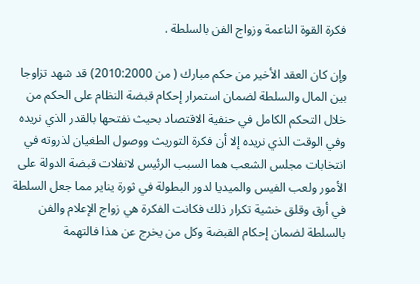فكرة القوة الناعمة وزواج الفن بالسلطة .

وإن كان العقد الأخير من حكم مبارك ( من 2010:2000) قد شهد تزاوجا بين المال والسلطة لضمان استمرار إحكام قبضة النظام على الحكم من خلال التحكم الكامل في حنفية الاقتصاد بحيث نفتحها بالقدر الذي نريده وفي الوقت الذي نريده إلا أن فكرة التوريث ووصول الطغيان لذروته في انتخابات مجلس الشعب هما السبب الرئيس لانفلات قبضة الدولة على الأمور ولعب الفيس والميديا لدور البطولة في ثورة يناير مما جعل السلطة في أرق وقلق خشية تكرار ذلك فكانت الفكرة هي زواج الإعلام والفن بالسلطة لضمان إحكام القبضة وكل من يخرج عن هذا فالتهمة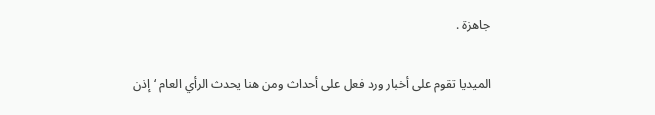جاهزة .

الميديا تقوم على أخبار ورد فعل على أحداث ومن هنا يحدث الرأي العام ‘إذن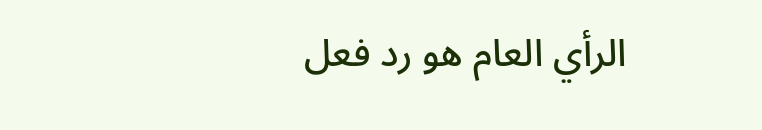الرأي العام هو رد فعل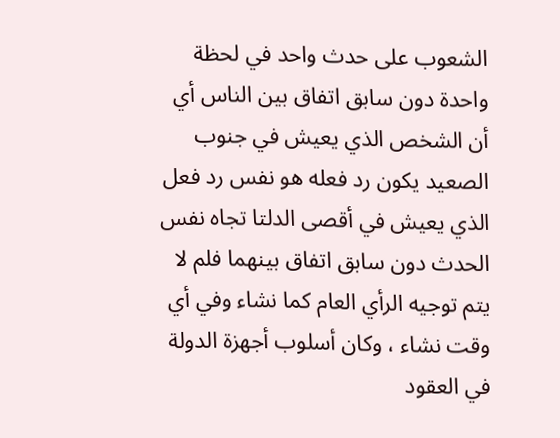الشعوب على حدث واحد في لحظة واحدة دون سابق اتفاق بين الناس أي أن الشخص الذي يعيش في جنوب الصعيد يكون رد فعله هو نفس رد فعل الذي يعيش في أقصى الدلتا تجاه نفس الحدث دون سابق اتفاق بينهما فلم لا يتم توجيه الرأي العام كما نشاء وفي أي وقت نشاء ، وكان أسلوب أجهزة الدولة في العقود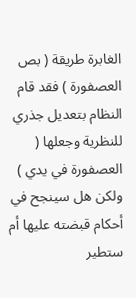الغابرة طريقة ( بص العصفورة ) فقد قام النظام بتعديل جذري للنظرية وجعلها ( العصفورة في يدي ) ولكن هل سينجح في أحكام قبضته عليها أم ستطير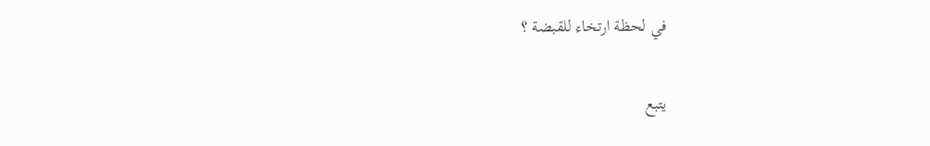في لحظة ارتخاء للقبضة ؟

يتبع